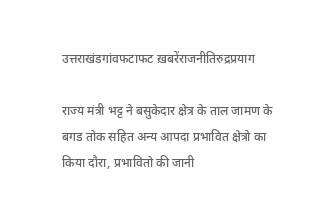उत्तराखंडगांवफटाफट ख़बरेंराजनीतिरुद्रप्रयाग

राज्य मंत्री भट्ट ने बसुकेदार क्षेत्र के ताल जामण के बगड तोक सहित अन्य आपदा प्रभावित क्षेत्रो का किया दौरा, प्रभावितो की जानी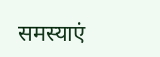समस्याएं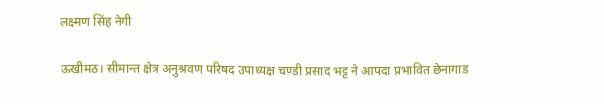लक्ष्मण सिंह नेगी

ऊखीमठ। सीमान्त क्षेत्र अनुश्रवण परिषद उपाध्यक्ष चण्डी प्रसाद भट्ट ने आपदा प्रभावित छेनागाड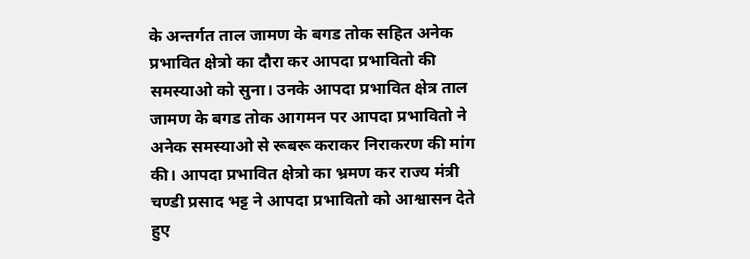के अन्तर्गत ताल जामण के बगड तोक सहित अनेक प्रभावित क्षेत्रो का दौरा कर आपदा प्रभावितो की समस्याओ को सुना। उनके आपदा प्रभावित क्षेत्र ताल जामण के बगड तोक आगमन पर आपदा प्रभावितो ने अनेक समस्याओ से रूबरू कराकर निराकरण की मांग की। आपदा प्रभावित क्षेत्रो का भ्रमण कर राज्य मंत्री चण्डी प्रसाद भट्ट ने आपदा प्रभावितो को आश्वासन देते हुए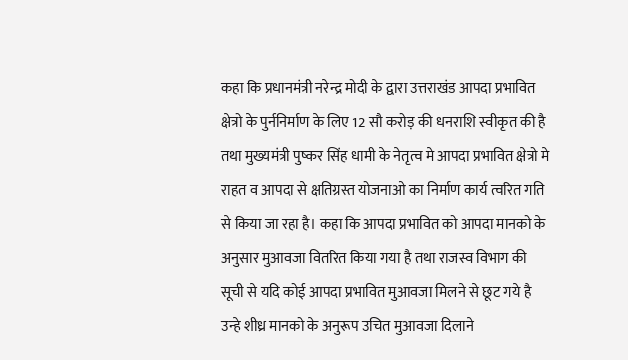कहा कि प्रधानमंत्री नरेन्द्र मोदी के द्वारा उत्तराखंड आपदा प्रभावित क्षेत्रो के पुर्ननिर्माण के लिए 12 सौ करोड़ की धनराशि स्वीकृत की है तथा मुख्यमंत्री पुष्कर सिंह धामी के नेतृत्व मे आपदा प्रभावित क्षेत्रो मे राहत व आपदा से क्षतिग्रस्त योजनाओ का निर्माण कार्य त्वरित गति से किया जा रहा है। कहा कि आपदा प्रभावित को आपदा मानको के अनुसार मुआवजा वितरित किया गया है तथा राजस्व विभाग की सूची से यदि कोई आपदा प्रभावित मुआवजा मिलने से छूट गये है उन्हे शीध्र मानको के अनुरूप उचित मुआवजा दिलाने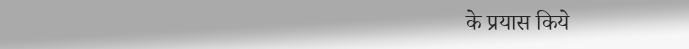के प्रयास किये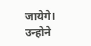जायेगे। उन्होने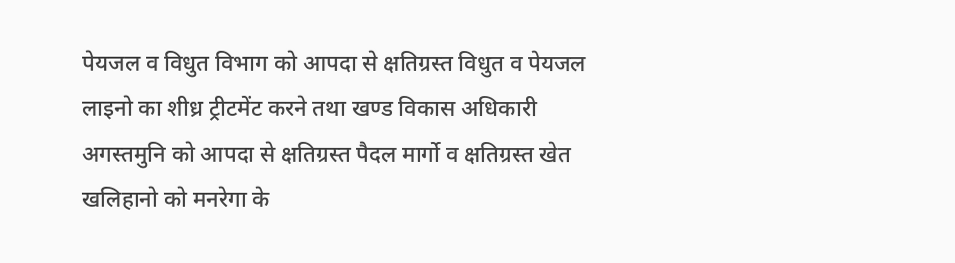पेयजल व विधुत विभाग को आपदा से क्षतिग्रस्त विधुत व पेयजल लाइनो का शीध्र ट्रीटमेंट करने तथा खण्ड विकास अधिकारी अगस्तमुनि को आपदा से क्षतिग्रस्त पैदल मार्गो व क्षतिग्रस्त खेत खलिहानो को मनरेगा के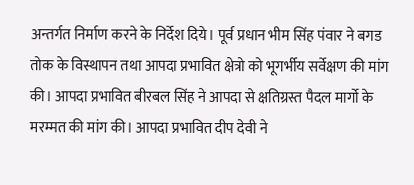अन्तर्गत निर्माण करने के निर्देश दिये। पूर्व प्रधान भीम सिंह पंवार ने बगड तोक के विस्थापन तथा आपदा प्रभावित क्षेत्रो को भूगर्भीय सर्वेक्षण की मांग की। आपदा प्रभावित बीरबल सिंह ने आपदा से क्षतिग्रस्त पैदल मार्गो के मरम्मत की मांग की। आपदा प्रभावित दीप देवी ने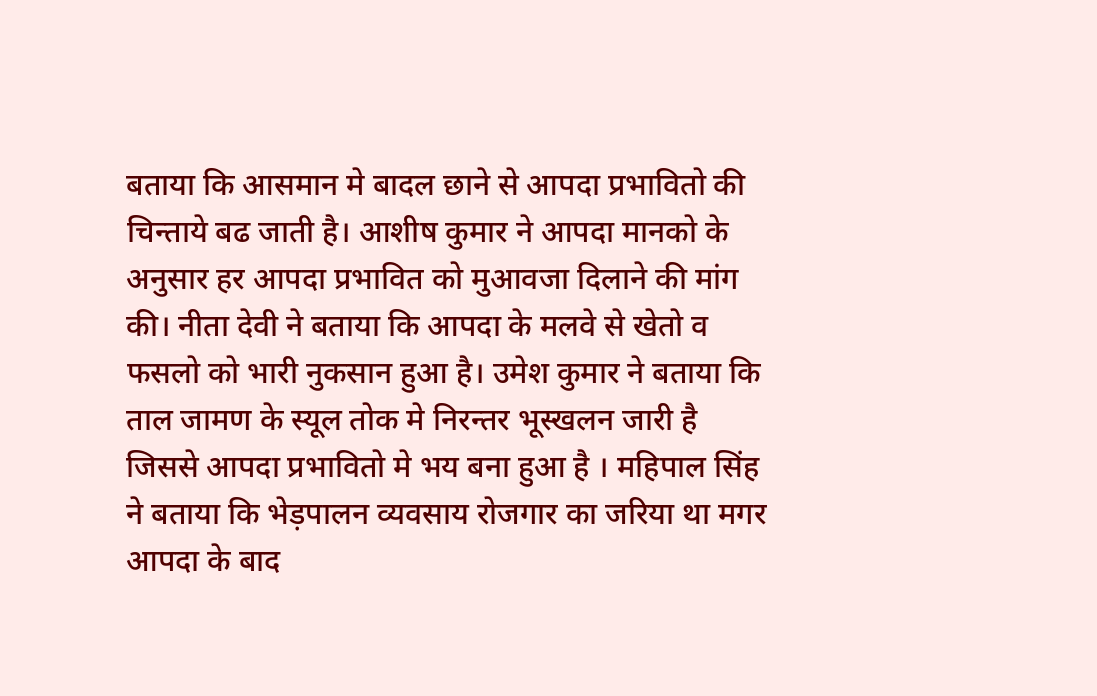बताया कि आसमान मे बादल छाने से आपदा प्रभावितो की चिन्ताये बढ जाती है। आशीष कुमार ने आपदा मानको के अनुसार हर आपदा प्रभावित को मुआवजा दिलाने की मांग की। नीता देवी ने बताया कि आपदा के मलवे से खेतो व फसलो को भारी नुकसान हुआ है। उमेश कुमार ने बताया कि ताल जामण के स्यूल तोक मे निरन्तर भूस्खलन जारी है जिससे आपदा प्रभावितो मे भय बना हुआ है । महिपाल सिंह ने बताया कि भेड़पालन व्यवसाय रोजगार का जरिया था मगर आपदा के बाद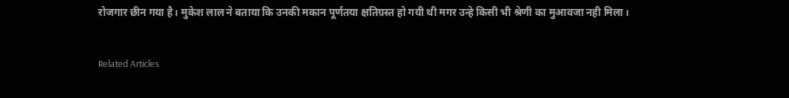रोजगार छीन गया है। मुकेश लाल ने बताया कि उनकी मकान पूर्णतया क्षतिग्रस्त हो गयी थी मगर उन्हे किसी भी श्रेणी का मुआवजा नही मिला।

Related Articles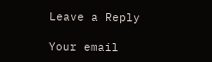Leave a Reply

Your email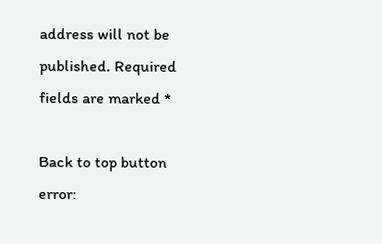address will not be published. Required fields are marked *

Back to top button
error: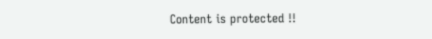Content is protected !!